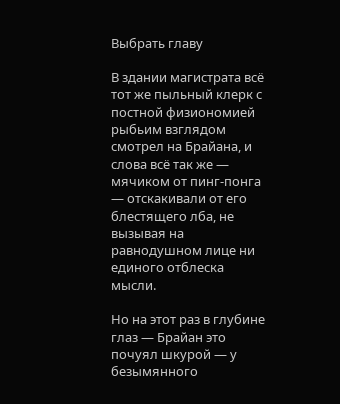Выбрать главу

В здании магистрата всё тот же пыльный клерк с постной физиономией рыбьим взглядом смотрел на Брайана, и слова всё так же — мячиком от пинг-понга — отскакивали от его блестящего лба, не вызывая на равнодушном лице ни единого отблеска мысли.

Но на этот раз в глубине глаз — Брайан это почуял шкурой — у безымянного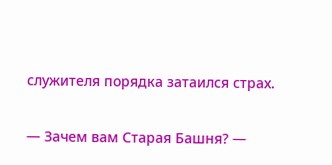служителя порядка затаился страх.

— Зачем вам Старая Башня? —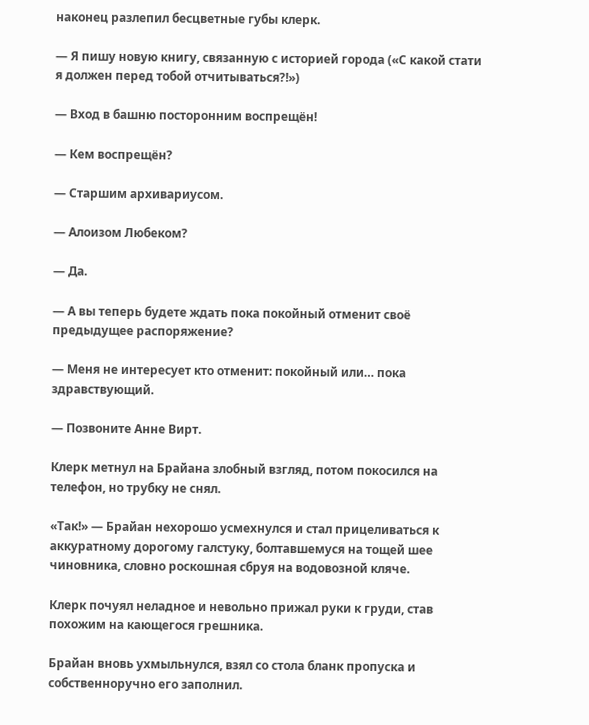наконец разлепил бесцветные губы клерк.

— Я пишу новую книгу, связанную с историей города («С какой стати я должен перед тобой отчитываться?!»)

— Вход в башню посторонним воспрещён!

— Кем воспрещён?

— Старшим архивариусом.

— Алоизом Любеком?

— Да.

— А вы теперь будете ждать пока покойный отменит своё предыдущее распоряжение?

— Меня не интересует кто отменит: покойный или… пока здравствующий.

— Позвоните Анне Вирт.

Клерк метнул на Брайана злобный взгляд, потом покосился на телефон, но трубку не снял.

«Так!» — Брайан нехорошо усмехнулся и стал прицеливаться к аккуратному дорогому галстуку, болтавшемуся на тощей шее чиновника, словно роскошная сбруя на водовозной кляче.

Клерк почуял неладное и невольно прижал руки к груди, став похожим на кающегося грешника.

Брайан вновь ухмыльнулся, взял со стола бланк пропуска и собственноручно его заполнил.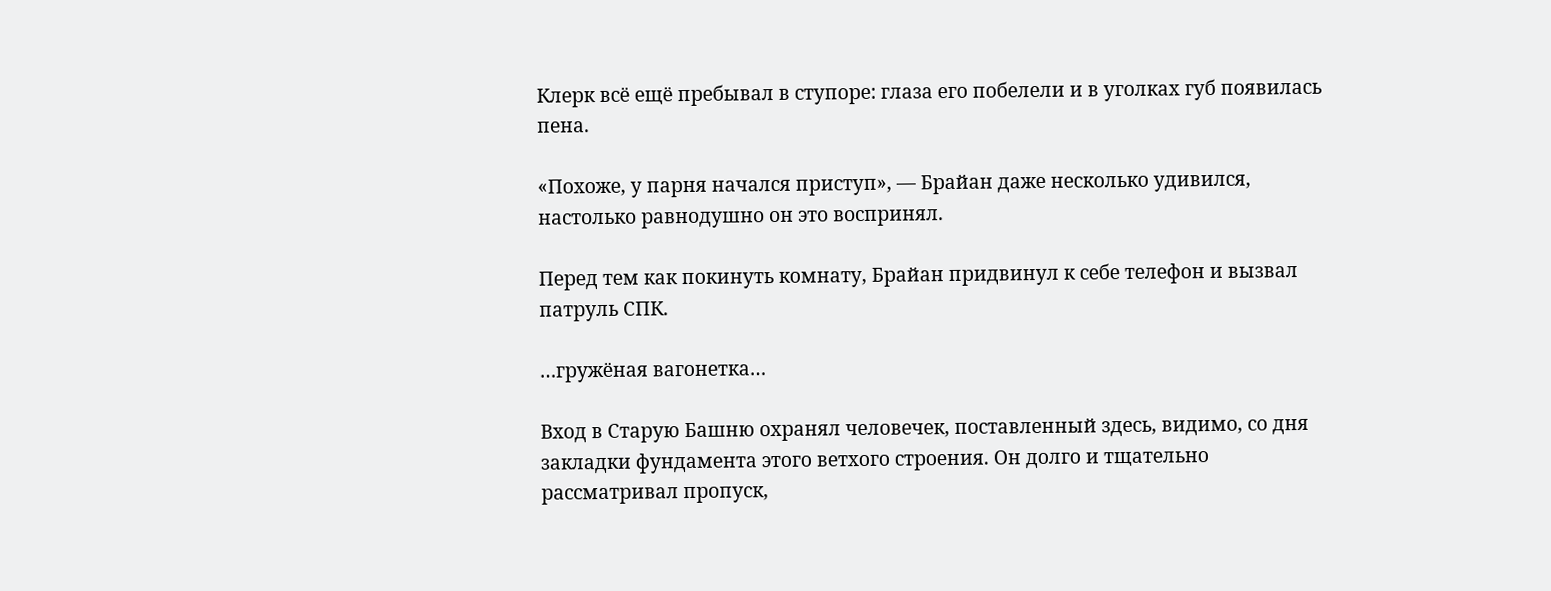Клерк всё ещё пребывал в ступоре: глаза его побелели и в уголках губ появилась пена.

«Похоже, у парня начался приступ», — Брайан даже несколько удивился, настолько равнодушно он это воспринял.

Перед тем как покинуть комнату, Брайан придвинул к себе телефон и вызвал патруль СПК.

…гружёная вагонетка…

Вход в Старую Башню охранял человечек, поставленный здесь, видимо, со дня закладки фундамента этого ветхого строения. Он долго и тщательно рассматривал пропуск,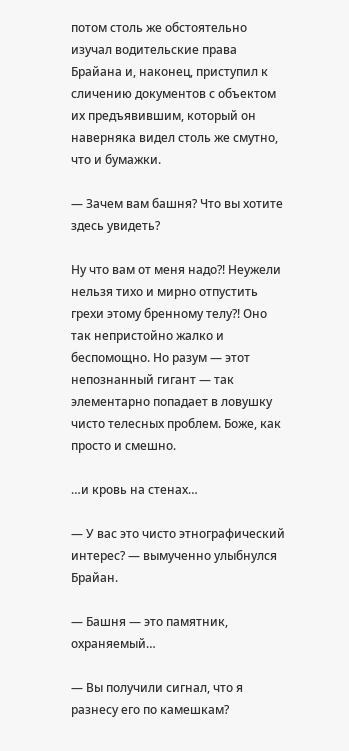потом столь же обстоятельно изучал водительские права Брайана и, наконец, приступил к сличению документов с объектом их предъявившим, который он наверняка видел столь же смутно, что и бумажки.

— Зачем вам башня? Что вы хотите здесь увидеть?

Ну что вам от меня надо?! Неужели нельзя тихо и мирно отпустить грехи этому бренному телу?! Оно так непристойно жалко и беспомощно. Но разум — этот непознанный гигант — так элементарно попадает в ловушку чисто телесных проблем. Боже, как просто и смешно.

…и кровь на стенах…

— У вас это чисто этнографический интерес? — вымученно улыбнулся Брайан.

— Башня — это памятник, охраняемый…

— Вы получили сигнал, что я разнесу его по камешкам?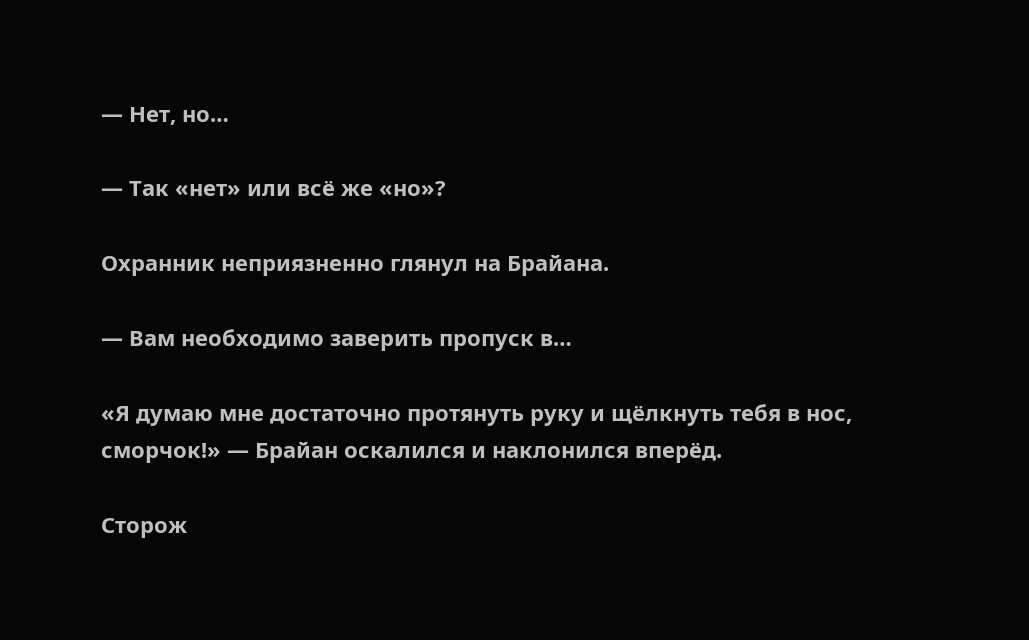— Нет, но…

— Так «нет» или всё же «но»?

Охранник неприязненно глянул на Брайана.

— Вам необходимо заверить пропуск в…

«Я думаю мне достаточно протянуть руку и щёлкнуть тебя в нос, сморчок!» — Брайан оскалился и наклонился вперёд.

Сторож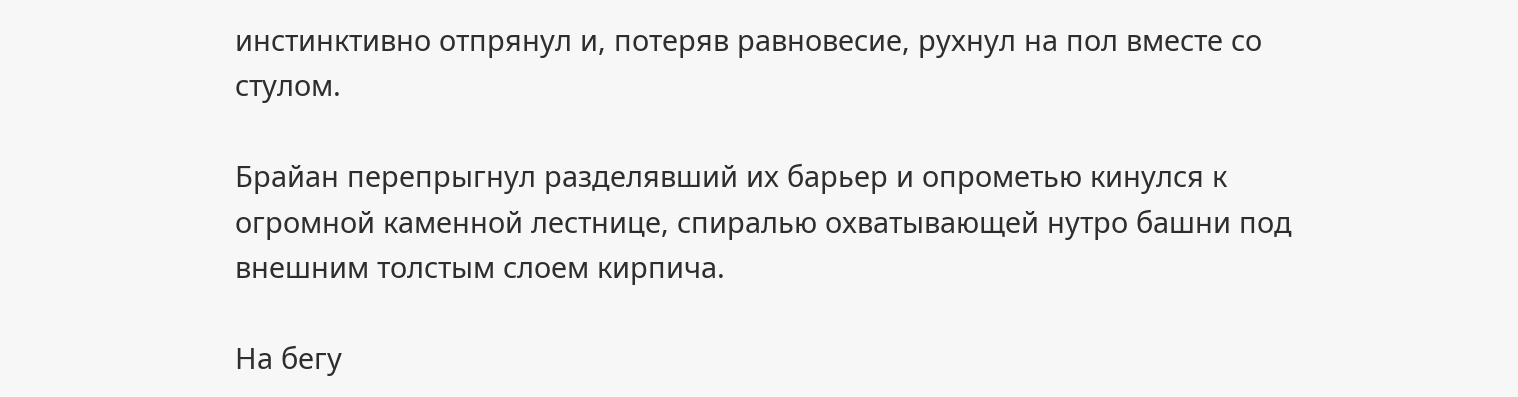инстинктивно отпрянул и, потеряв равновесие, рухнул на пол вместе со стулом.

Брайан перепрыгнул разделявший их барьер и опрометью кинулся к огромной каменной лестнице, спиралью охватывающей нутро башни под внешним толстым слоем кирпича.

На бегу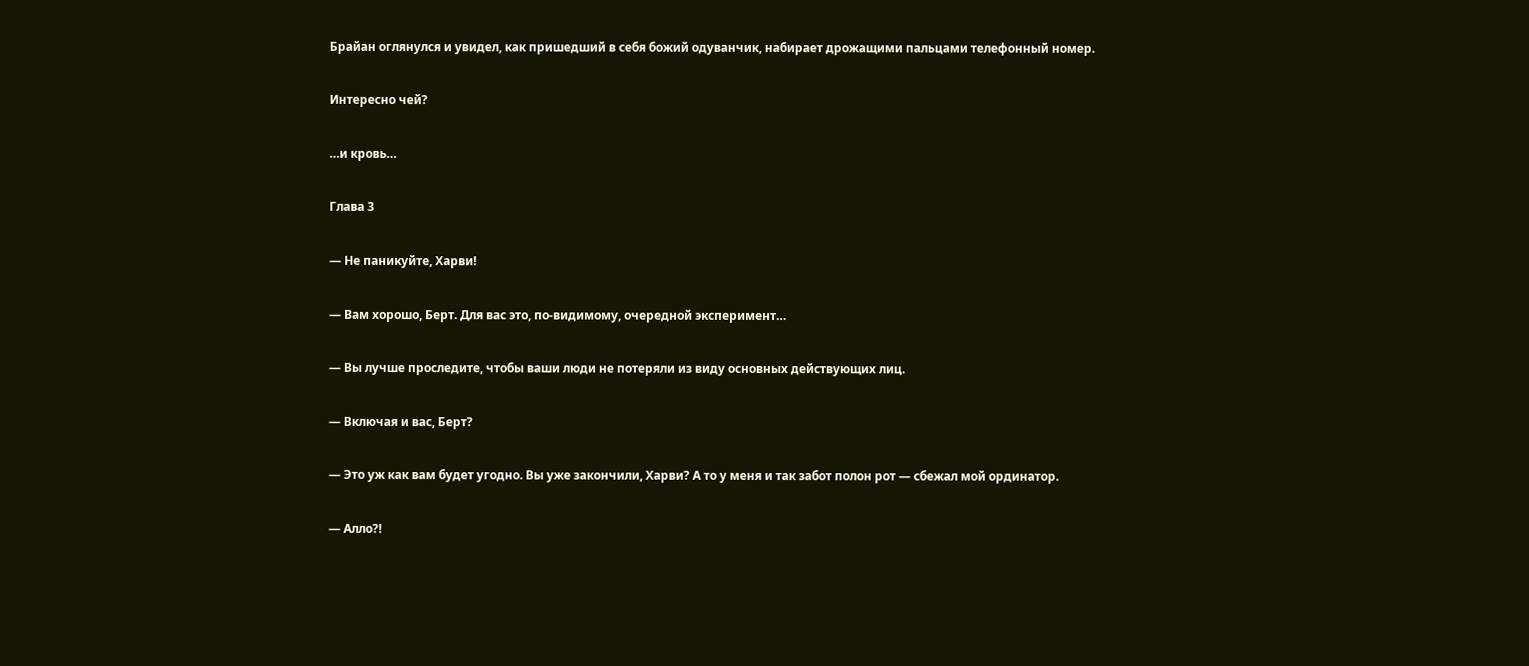Брайан оглянулся и увидел, как пришедший в себя божий одуванчик, набирает дрожащими пальцами телефонный номер.

Интересно чей?

…и кровь…

Глава 3

— Не паникуйте, Харви!

— Вам хорошо, Берт. Для вас это, по-видимому, очередной эксперимент…

— Вы лучше проследите, чтобы ваши люди не потеряли из виду основных действующих лиц.

— Включая и вас, Берт?

— Это уж как вам будет угодно. Вы уже закончили, Харви? А то у меня и так забот полон рот — сбежал мой ординатор.

— Алло?!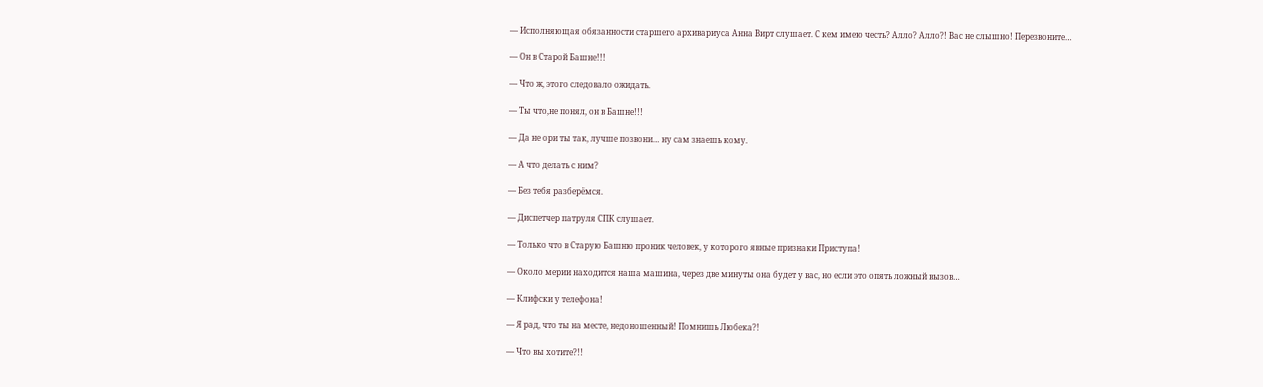— Исполняющая обязанности старшего архивариуса Анна Вирт слушает. С кем имею честь? Алло? Алло?! Вас не слышно! Перезвоните…

— Он в Старой Башне!!!

— Что ж, этого следовало ожидать.

— Ты что,не понял, он в Башне!!!

— Да не ори ты так, лучше позвони… ну сам знаешь кому.

— А что делать с ним?

— Без тебя разберёмся.

— Диспетчер патруля СПК слушает.

— Только что в Старую Башню проник человек, у которого явные признаки Приступа!

— Около мерии находится наша машина, через две минуты она будет у вас, но если это опять ложный вызов…

— Клифски у телефона!

— Я рад, что ты на месте, недоношенный! Помнишь Любека?!

— Что вы хотите?!!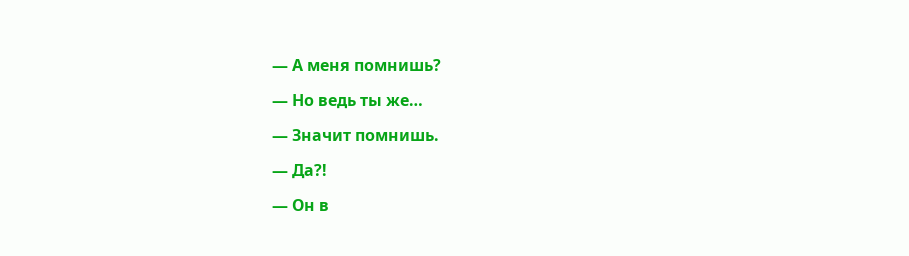— А меня помнишь?

— Но ведь ты же…

— Значит помнишь.

— Да?!

— Он в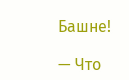Башне!

— Что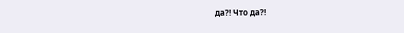да?! Что да?!